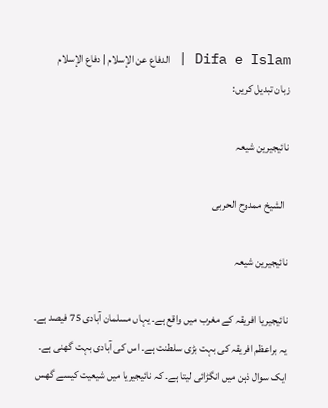Difa e Islam | الدفاع عن الإسلام | دفاع الإسلام
زبان تبدیل کریں:

نائیجیرین شیعہ

  الشیخ ممدوح الحربی

نائیجیرین شیعہ

نائیجیریا افریقہ کے مغرب میں واقع ہے۔ یہاں مسلمان آبادی 75 فیصد ہے۔ یہ براعظم افریقہ کی بہت بڑی سلطنت ہے۔ اس کی آبادی بہت گھنی ہے۔ ایک سوال ذہن میں انگڑائی لیتا ہے۔ کہ نائیجیریا میں شیعیت کیسے گھس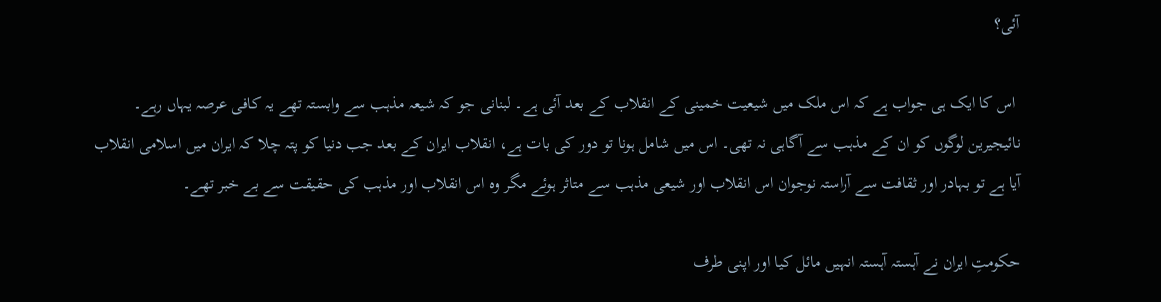آئی؟

 اس کا ایک ہی جواب ہے کہ اس ملک میں شیعیت خمینی کے انقلاب کے بعد آئی ہے۔ لبنانی جو کہ شیعہ مذہب سے وابستہ تھے یہ کافی عرصہ یہاں رہے۔ نائیجیرین لوگوں کو ان کے مذہب سے آگاہی نہ تھی۔ اس میں شامل ہونا تو دور کی بات ہے، انقلاب ایران کے بعد جب دنیا کو پتہ چلا کہ ایران میں اسلامی انقلاب آیا ہے تو بہادر اور ثقافت سے آراستہ نوجوان اس انقلاب اور شیعی مذہب سے متاثر ہوئے مگر وہ اس انقلاب اور مذہب کی حقیقت سے بے خبر تھے۔

حکومتِ ایران نے آہستہ آہستہ انہیں مائل کیا اور اپنی طرف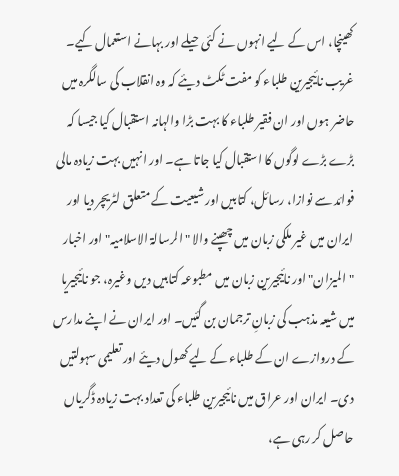کھینچا، اس کے لیے انہوں نے کئی حیلے اور بہانے استعمال کیے۔ غریب نائیجیرین طلباء کو مفت ٹکٹ دیئے کہ وہ انقلاب کی سالگرہ میں حاضر ہوں اور ان فقیر طلباء کا بہت بڑا والہانہ استقبال کیا جیسا کہ بڑے بڑے لوگوں کا استقبال کیا جاتا ہے۔ اور انہیں بہت زیادہ مالی فوائد سے نوازا، رسائل، کتابیں اور شیعیت کے متعلق لٹریچر دیا اور ایران میں غیر ملکی زبان میں چھپنے والا "الرسالۃ الاسلامیہ" اور اخبار "المیزان" اور نائیجیرین زبان میں مطبوعہ کتابیں دیں وغیرہ، جو نائیجیریا میں شیعہ مذہب کی زبانِ ترجمان بن گئیں۔ اور ایران نے اپنے مدارس کے دروازے ان کے طلباء کے لیے کھول دیئے اور تعلیمی سہولتیں دی۔ ایران اور عراق میں نائیجیرین طلباء کی تعداد بہت زیادہ ڈگریاں حاصل کر رہی ہے،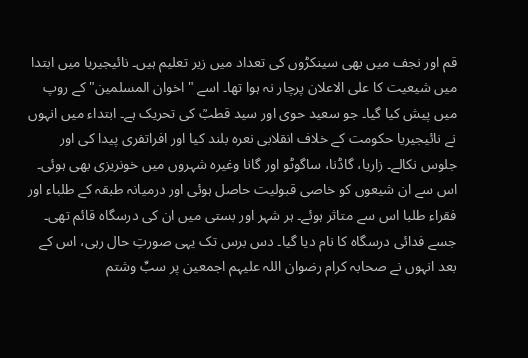قم اور نجف میں بھی سینکڑوں کی تعداد میں زیر تعلیم ہیں۔ نائیجیریا میں ابتدا میں شیعیت کا علی الاعلان پرچار نہ ہوا تھا۔ اسے "اخوان المسلمین" کے روپ میں پیش کیا گیا۔ جو سعید حوی اور سید قطبؒ کی تحریک ہے۔ ابتداء میں انہوں نے نائیجیریا حکومت کے خلاف انقلابی نعرہ بلند کیا اور افراتفری پیدا کی اور جلوس نکالے۔ زاریا، گاڈنا، ساگوٹو اور گانا وغیرہ شہروں میں خونریزی بھی ہوئی۔ اس سے ان شیعوں کو خاصی قبولیت حاصل ہوئی اور درمیانہ طبقہ کے طلباء اور فقراء طلبا اس سے متاثر ہوئے۔ ہر شہر اور بستی میں ان کی درسگاہ قائم تھی۔ جسے فدائی درسگاہ کا نام دیا گیا۔ دس برس تک یہی صورتِ حال رہی، اس کے بعد انہوں نے صحابہ کرام رضوان اللہ علیہم اجمعین پر سبِّ وشتم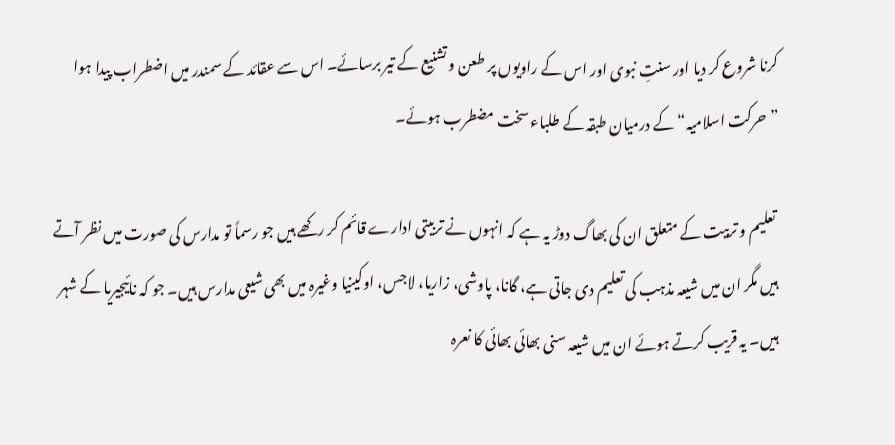کرنا شروع کر دیا اور سنتِ نبوی اور اس کے راویوں پر طعن و تشنیع کے تیر برسائے۔ اس سے عقائد کے سمندر میں اضطراب پیدا ہوا ”حرکت اسلامیہ“ کے درمیان طبقہ کے طلباء سخت مضطرب ہوئے۔

 تعلیم و تربیت کے متعلق ان کی بھاگ دوڑ یہ ہے کہ انہوں نے تربیتی ادارے قائم کر رکھے ہیں جو رسماً تو مدارس کی صورت میں نظر آتے ہیں مگر ان میں شیعہ مذہب کی تعلیم دی جاتی ہے، گانا، پاوشی، زاریا، لاجس، اوکینیا وغیرہ میں بھی شیعی مدارس ہیں۔ جو کہ نائیجیریا کے شہر ہیں۔ یہ قریب کرتے ہوئے ان میں شیعہ سنی بھائی بھائی کا نعرہ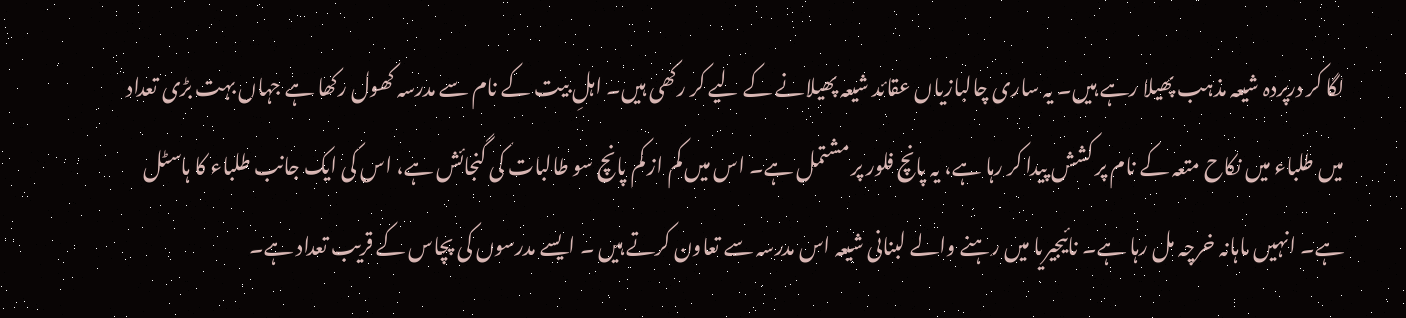لگا کر درپردہ شیعہ مذہب پھیلا رہے ہیں۔ یہ ساری چالبازیاں عقائد شیعہ پھیلانے کے لیے کر رکھی ہیں۔ اہلِ بیت کے نام سے مدرسہ کھول رکھا ہے جہاں بہت بڑی تعداد میں طلباء میں نکاح متعہ کے نام پر کشش پیدا کر رہا ہے، یہ پانچ فلور پر مشتمل ہے۔ اس میں کم از کم پانچ سو طالبات کی گنجائش ہے، اس کی ایک جانب طلباء کا ہاسٹل ہے۔ انہیں ماہانہ خرچہ مل رہا ہے۔ نائیجیریا میں رہنے والے لبنانی شیعہ اس مدرسہ سے تعاون کرتے ہیں ۔ ایسے مدرسوں کی پچاس کے قریب تعداد ہے۔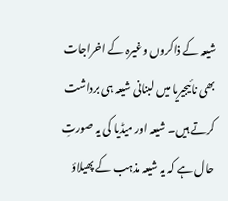شیعہ کے ذاکروں وغیرہ کے اخراجات بھی نائیجیریا میں لبنانی شیعہ ہی برداشت کرتے ہیں۔ شیعہ اور میڈیا کی یہ صورتِ حال ہے کہ یہ شیعہ مذہب کے پھیلاؤ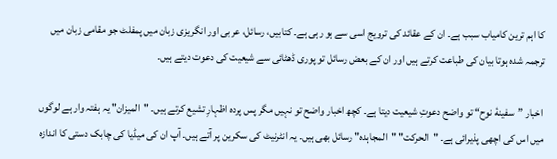کا اہم ترین کامیاب سبب ہے۔ ان کے عقائد کی ترویج اسی سے ہو رہی ہے۔ کتابیں، رسائل، عربی اور انگریزی زبان میں پمفلٹ جو مقامی زبان میں ترجمہ شدہ ہوتا بیان کی طباعت کرتے ہیں اور ان کے بعض رسائل تو پوری ڈھٹائی سے شیعیت کی دعوت دیتے ہیں۔

 اخبار ”سفینۀ نوح“ تو واضح دعوتِ شیعیت دیتا ہے۔ کچھ اخبار واضح تو نہیں مگر پس پردہ اظہارِ تشیع کرتے ہیں۔ "المیزان" یہ ہفتہ وار ہے لوگوں میں اس کی اچھی پذیرائی ہے۔ "الحرکت" "المجاہدہ" رسائل بھی ہیں۔ یہ انٹرنیٹ کی سکرین پر آتے ہیں۔ آپ ان کی میڈیا کی چابک دستی کا اندازہ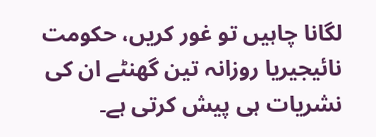لگانا چاہیں تو غور کریں، حکومت نائیجیریا روزانہ تین گھنٹے ان کی نشریات ہی پیش کرتی ہے۔